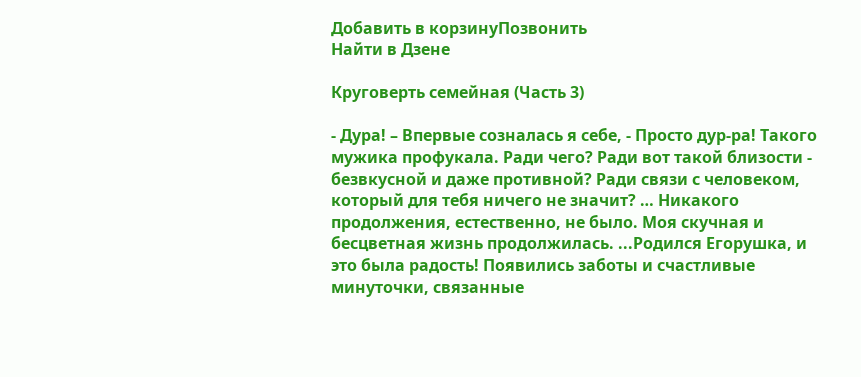Добавить в корзинуПозвонить
Найти в Дзене

Круговерть семейная (Часть 3)

- Дура! – Впервые созналась я себе, - Просто дур-ра! Такого мужика профукала. Ради чего? Ради вот такой близости - безвкусной и даже противной? Ради связи с человеком, который для тебя ничего не значит? … Никакого продолжения, естественно, не было. Моя скучная и бесцветная жизнь продолжилась. ...Родился Егорушка, и это была радость! Появились заботы и счастливые минуточки, связанные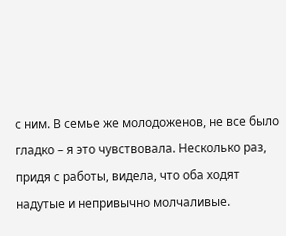с ним. В семье же молодоженов, не все было гладко – я это чувствовала. Несколько раз, придя с работы, видела, что оба ходят надутые и непривычно молчаливые.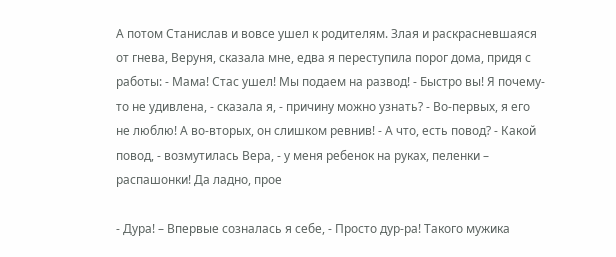А потом Станислав и вовсе ушел к родителям. Злая и раскрасневшаяся от гнева, Веруня, сказала мне, едва я переступила порог дома, придя с работы: - Мама! Стас ушел! Мы подаем на развод! - Быстро вы! Я почему-то не удивлена, - сказала я, - причину можно узнать? - Во-первых, я его не люблю! А во-вторых, он слишком ревнив! - А что, есть повод? - Какой повод, - возмутилась Вера, - у меня ребенок на руках, пеленки – распашонки! Да ладно, прое

- Дура! – Впервые созналась я себе, - Просто дур-ра! Такого мужика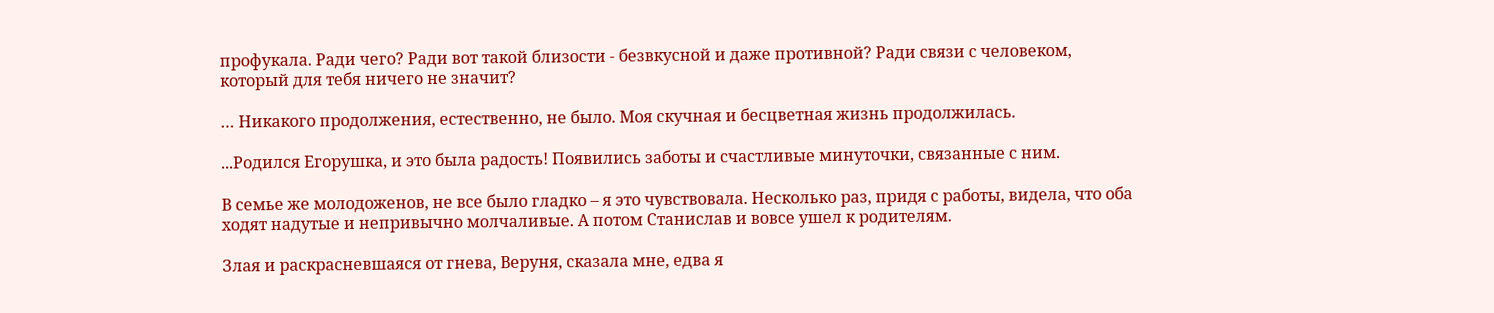профукала. Ради чего? Ради вот такой близости - безвкусной и даже противной? Ради связи с человеком, который для тебя ничего не значит?

… Никакого продолжения, естественно, не было. Моя скучная и бесцветная жизнь продолжилась.

...Родился Егорушка, и это была радость! Появились заботы и счастливые минуточки, связанные с ним.

В семье же молодоженов, не все было гладко – я это чувствовала. Несколько раз, придя с работы, видела, что оба ходят надутые и непривычно молчаливые. А потом Станислав и вовсе ушел к родителям.

Злая и раскрасневшаяся от гнева, Веруня, сказала мне, едва я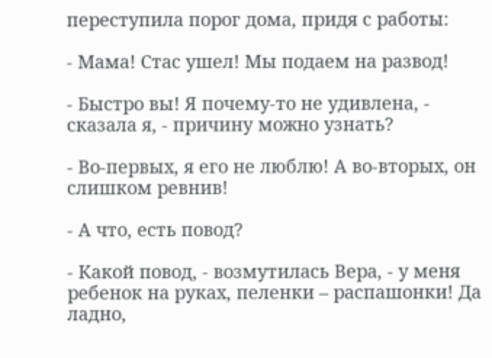переступила порог дома, придя с работы:

- Мама! Стас ушел! Мы подаем на развод!

- Быстро вы! Я почему-то не удивлена, - сказала я, - причину можно узнать?

- Во-первых, я его не люблю! А во-вторых, он слишком ревнив!

- А что, есть повод?

- Какой повод, - возмутилась Вера, - у меня ребенок на руках, пеленки – распашонки! Да ладно,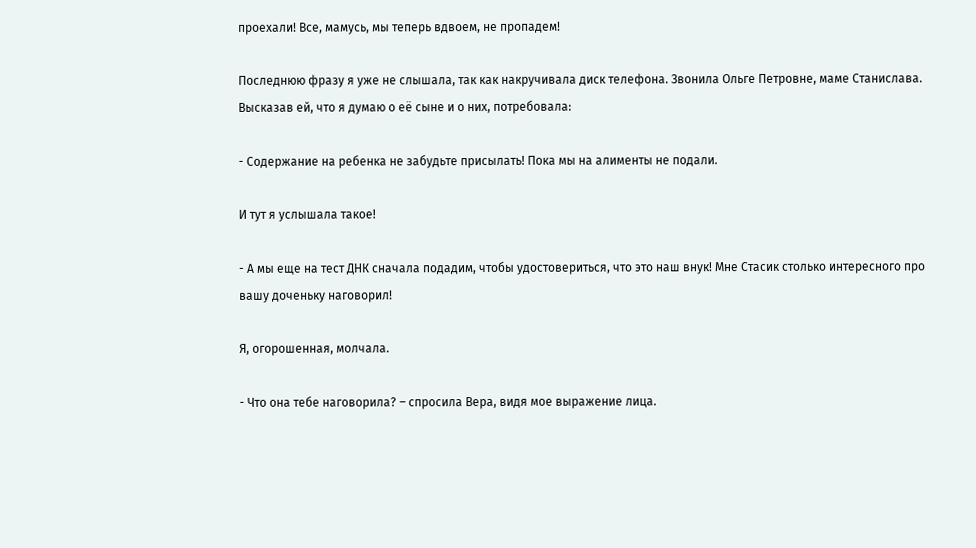проехали! Все, мамусь, мы теперь вдвоем, не пропадем!

Последнюю фразу я уже не слышала, так как накручивала диск телефона. Звонила Ольге Петровне, маме Станислава. Высказав ей, что я думаю о её сыне и о них, потребовала:

- Содержание на ребенка не забудьте присылать! Пока мы на алименты не подали.

И тут я услышала такое!

- А мы еще на тест ДНК сначала подадим, чтобы удостовериться, что это наш внук! Мне Стасик столько интересного про вашу доченьку наговорил!

Я, огорошенная, молчала.

- Что она тебе наговорила? – спросила Вера, видя мое выражение лица.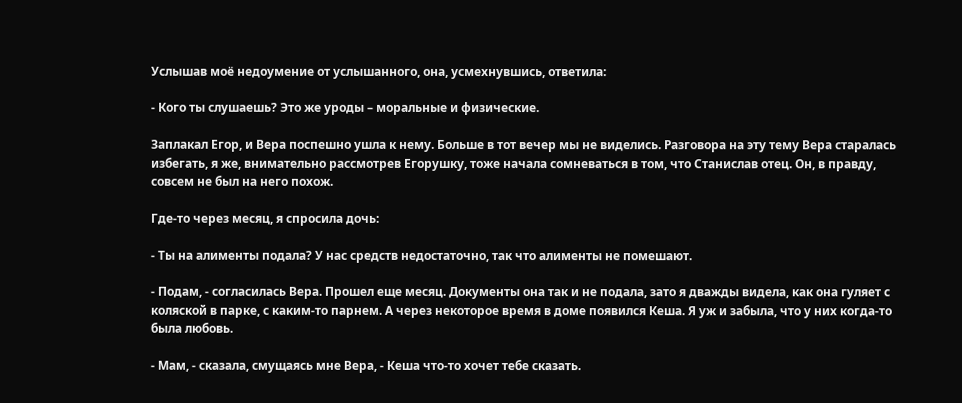Услышав моё недоумение от услышанного, она, усмехнувшись, ответила:

- Кого ты слушаешь? Это же уроды – моральные и физические.

Заплакал Егор, и Вера поспешно ушла к нему. Больше в тот вечер мы не виделись. Разговора на эту тему Вера старалась избегать, я же, внимательно рассмотрев Егорушку, тоже начала сомневаться в том, что Станислав отец. Он, в правду, совсем не был на него похож.

Где-то через месяц, я спросила дочь:

- Ты на алименты подала? У нас средств недостаточно, так что алименты не помешают.

- Подам, - согласилась Вера. Прошел еще месяц. Документы она так и не подала, зато я дважды видела, как она гуляет с коляской в парке, с каким-то парнем. А через некоторое время в доме появился Кеша. Я уж и забыла, что у них когда-то была любовь.

- Мам, - сказала, смущаясь мне Вера, - Кеша что-то хочет тебе сказать.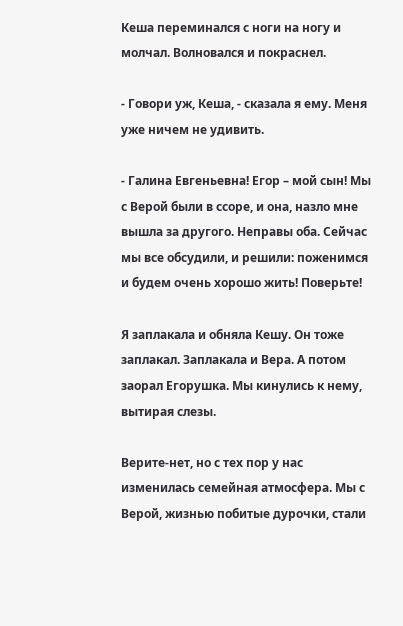Кеша переминался с ноги на ногу и молчал. Волновался и покраснел.

- Говори уж, Кеша, - сказала я ему. Меня уже ничем не удивить.

- Галина Евгеньевна! Егор – мой сын! Мы с Верой были в ссоре, и она, назло мне вышла за другого. Неправы оба. Сейчас мы все обсудили, и решили: поженимся и будем очень хорошо жить! Поверьте!

Я заплакала и обняла Кешу. Он тоже заплакал. Заплакала и Вера. А потом заорал Егорушка. Мы кинулись к нему, вытирая слезы.

Верите-нет, но с тех пор у нас изменилась семейная атмосфера. Мы с Верой, жизнью побитые дурочки, стали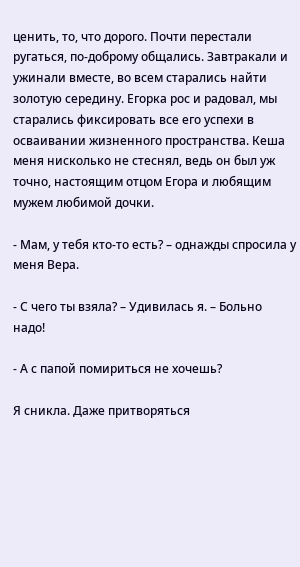ценить, то, что дорого. Почти перестали ругаться, по-доброму общались. Завтракали и ужинали вместе, во всем старались найти золотую середину. Егорка рос и радовал, мы старались фиксировать все его успехи в осваивании жизненного пространства. Кеша меня нисколько не стеснял, ведь он был уж точно, настоящим отцом Егора и любящим мужем любимой дочки.

- Мам, у тебя кто-то есть? – однажды спросила у меня Вера.

- С чего ты взяла? – Удивилась я. – Больно надо!

- А с папой помириться не хочешь?

Я сникла. Даже притворяться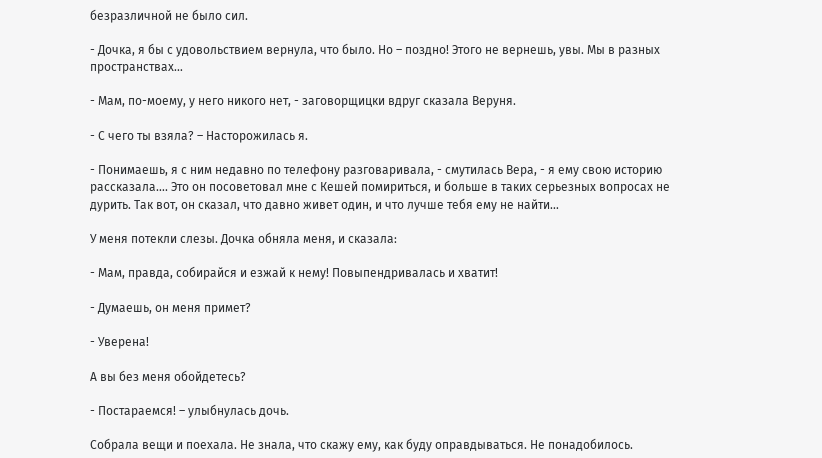безразличной не было сил.

- Дочка, я бы с удовольствием вернула, что было. Но – поздно! Этого не вернешь, увы. Мы в разных пространствах…

- Мам, по-моему, у него никого нет, - заговорщицки вдруг сказала Веруня.

- С чего ты взяла? – Насторожилась я.

- Понимаешь, я с ним недавно по телефону разговаривала, - смутилась Вера, - я ему свою историю рассказала…. Это он посоветовал мне с Кешей помириться, и больше в таких серьезных вопросах не дурить. Так вот, он сказал, что давно живет один, и что лучше тебя ему не найти…

У меня потекли слезы. Дочка обняла меня, и сказала:

- Мам, правда, собирайся и езжай к нему! Повыпендривалась и хватит!

- Думаешь, он меня примет?

- Уверена!

А вы без меня обойдетесь?

- Постараемся! – улыбнулась дочь.

Собрала вещи и поехала. Не знала, что скажу ему, как буду оправдываться. Не понадобилось.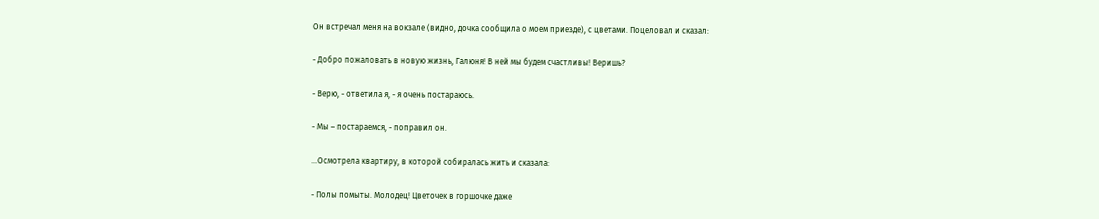Он встречал меня на вокзале (видно, дочка сообщила о моем приезде), с цветами. Поцеловал и сказал:

- Добро пожаловать в новую жизнь, Галюня! В ней мы будем счастливы! Веришь?

- Верю, - ответила я, - я очень постараюсь.

- Мы – постараемся, - поправил он.

…Осмотрела квартиру, в которой собиралась жить и сказала:

- Полы помыты. Молодец! Цветочек в горшочке даже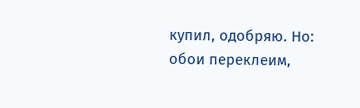купил, одобряю. Но: обои переклеим,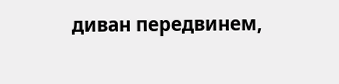диван передвинем,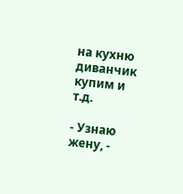на кухню диванчик купим и т.д.

- Узнаю жену, -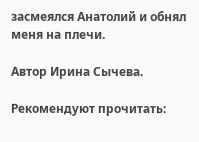засмеялся Анатолий и обнял меня на плечи.

Автор Ирина Сычева.

Рекомендуют прочитать: